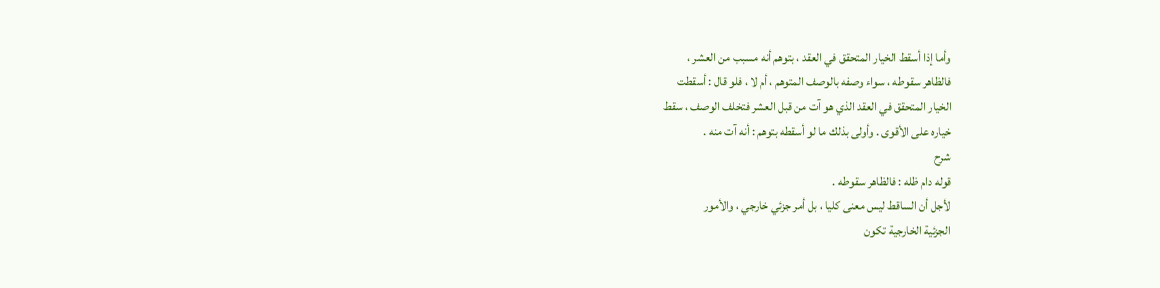وأما إذا أسقط الخيار المتحقق في العقد ، بتوهم أنه مسبب من العشر ،
فالظاهر سقوطه ، سواء وصفه بالوصف المتوهم ، أم لا ، فلو قال : أسقطت
الخيار المتحقق في العقد الذي هو آت من قبل العشر فتخلف الوصف ، سقط
خياره على الأقوى . وأولى بذلك ما لو أسقطه بتوهم : أنه آت منه .
شرح
قوله دام ظله : فالظاهر سقوطه .
لأجل أن الساقط ليس معنى كليا ، بل أمر جزئي خارجي ، والأمور
الجزئية الخارجية تكون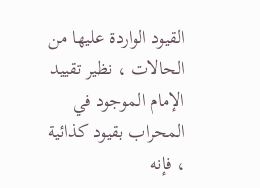القيود الواردة عليها من الحالات ، نظير تقييد
الإمام الموجود في المحراب بقيود كذائية ، فإنه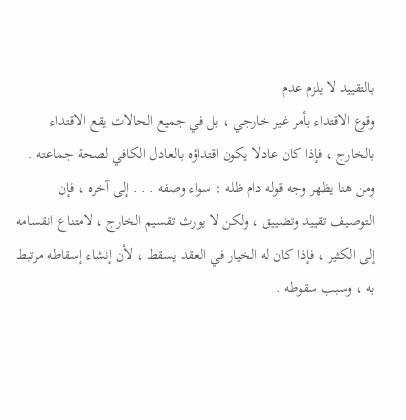بالتقييد لا يلزم عدم
وقوع الاقتداء بأمر غير خارجي ، بل في جميع الحالات يقع الاقتداء
بالخارج ، فإذا كان عادلا يكون اقتداؤه بالعادل الكافي لصحة جماعته .
ومن هنا يظهر وجه قوله دام ظله : سواء وصفه . . . إلى آخره ، فإن
التوصيف تقييد وتضييق ، ولكن لا يورث تقسيم الخارج ، لامتناع انقسامه
إلى الكثير ، فإذا كان له الخيار في العقد يسقط ، لأن إنشاء إسقاطه مرتبط
به ، وسبب سقوطه .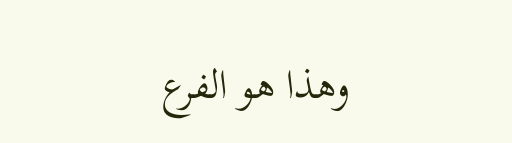وهذا هو الفرع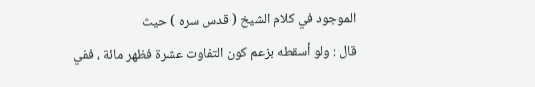الموجود في كلام الشيخ ( قدس سره ) حيث
قال : ولو أسقطه بزعم كون التفاوت عشرة فظهر مائة ، ففي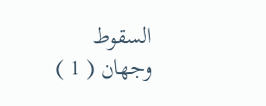السقوط
وجهان ( 1 )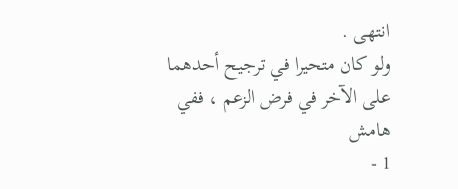انتهى .
ولو كان متحيرا في ترجيح أحدهما على الآخر في فرض الزعم ، ففي
هامش
1 -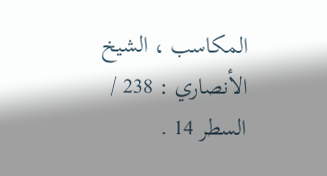المكاسب ، الشيخ الأنصاري : 238 / السطر 14 .